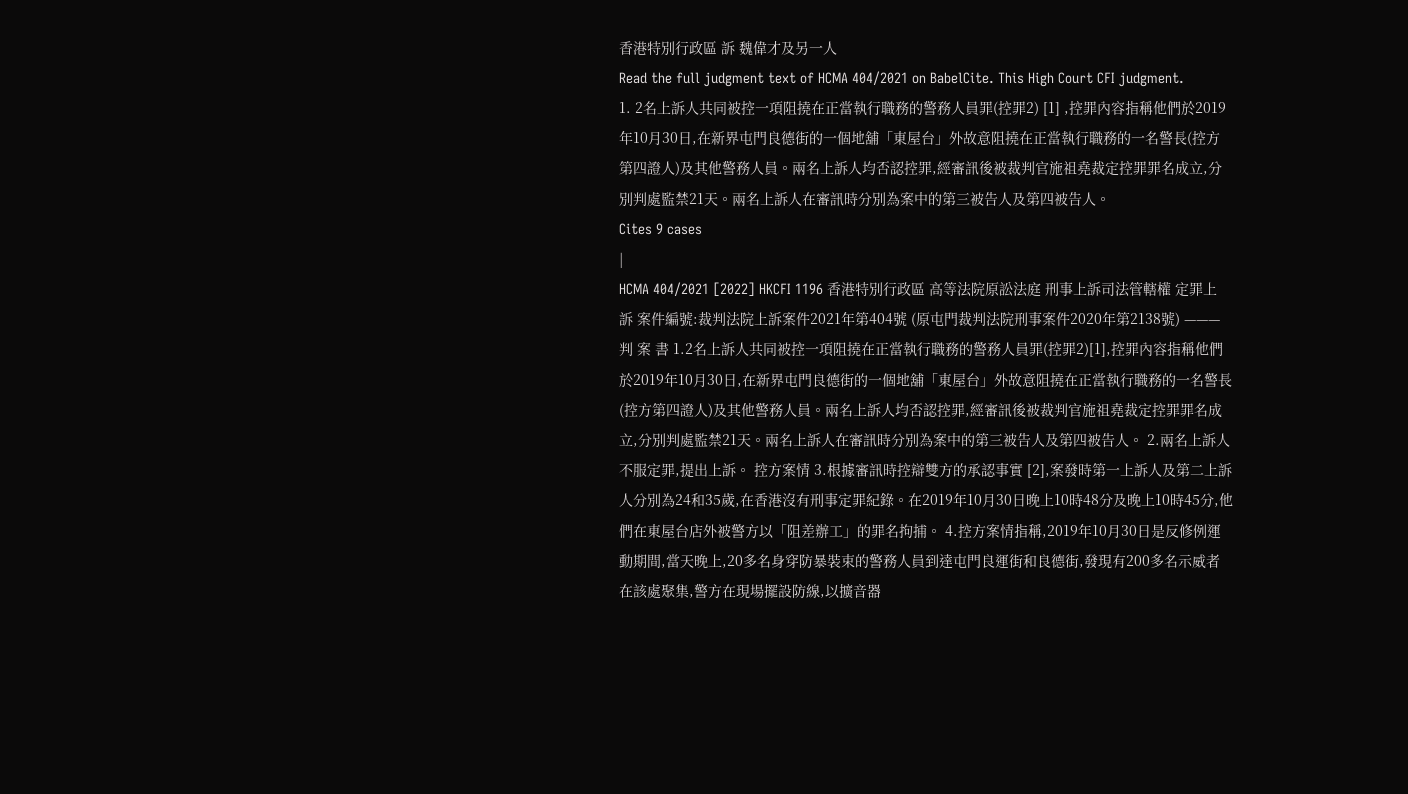香港特別行政區 訴 魏偉才及另一人
Read the full judgment text of HCMA 404/2021 on BabelCite. This High Court CFI judgment.
1. 2名上訴人共同被控一項阻撓在正當執行職務的警務人員罪(控罪2) [1] ,控罪內容指稱他們於2019年10月30日,在新界屯門良德街的一個地舖「東屋台」外故意阻撓在正當執行職務的一名警長(控方第四證人)及其他警務人員。兩名上訴人均否認控罪,經審訊後被裁判官施祖堯裁定控罪罪名成立,分別判處監禁21天。兩名上訴人在審訊時分別為案中的第三被告人及第四被告人。
Cites 9 cases
|
HCMA 404/2021 [2022] HKCFI 1196 香港特別行政區 高等法院原訟法庭 刑事上訴司法管轄權 定罪上訴 案件編號:裁判法院上訴案件2021年第404號 (原屯門裁判法院刑事案件2020年第2138號) ———
判 案 書 1.2名上訴人共同被控一項阻撓在正當執行職務的警務人員罪(控罪2)[1],控罪內容指稱他們於2019年10月30日,在新界屯門良德街的一個地舖「東屋台」外故意阻撓在正當執行職務的一名警長(控方第四證人)及其他警務人員。兩名上訴人均否認控罪,經審訊後被裁判官施祖堯裁定控罪罪名成立,分別判處監禁21天。兩名上訴人在審訊時分別為案中的第三被告人及第四被告人。 2.兩名上訴人不服定罪,提出上訴。 控方案情 3.根據審訊時控辯雙方的承認事實 [2],案發時第一上訴人及第二上訴人分別為24和35歲,在香港沒有刑事定罪紀錄。在2019年10月30日晚上10時48分及晚上10時45分,他們在東屋台店外被警方以「阻差辦工」的罪名拘捕。 4.控方案情指稱,2019年10月30日是反修例運動期間,當天晚上,20多名身穿防暴裝束的警務人員到達屯門良運街和良德街,發現有200多名示威者在該處聚集,警方在現場擺設防線,以擴音器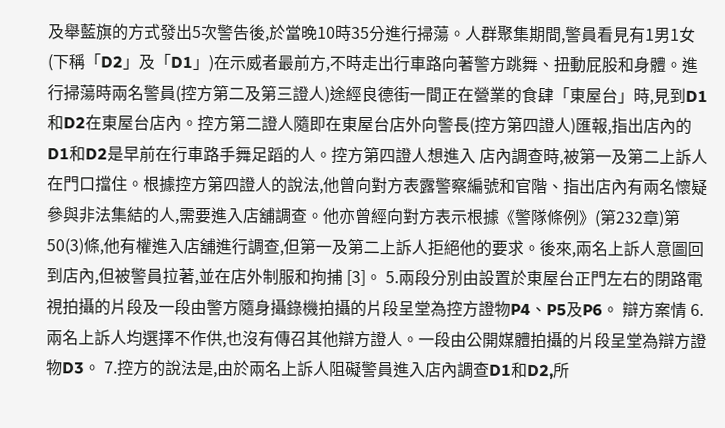及舉藍旗的方式發出5次警告後,於當晚10時35分進行掃蕩。人群聚集期間,警員看見有1男1女(下稱「D2」及「D1」)在示威者最前方,不時走出行車路向著警方跳舞、扭動屁股和身體。進行掃蕩時兩名警員(控方第二及第三證人)途經良德街一間正在營業的食肆「東屋台」時,見到D1和D2在東屋台店內。控方第二證人隨即在東屋台店外向警長(控方第四證人)匯報,指出店內的D1和D2是早前在行車路手舞足蹈的人。控方第四證人想進入 店內調查時,被第一及第二上訴人在門口擋住。根據控方第四證人的說法,他曾向對方表露警察編號和官階、指出店內有兩名懷疑參與非法集結的人,需要進入店舖調查。他亦曾經向對方表示根據《警隊條例》(第232章)第50(3)條,他有權進入店舖進行調查,但第一及第二上訴人拒絕他的要求。後來,兩名上訴人意圖回到店內,但被警員拉著,並在店外制服和拘捕 [3]。 5.兩段分別由設置於東屋台正門左右的閉路電視拍攝的片段及一段由警方隨身攝錄機拍攝的片段呈堂為控方證物P4、P5及P6。 辯方案情 6.兩名上訴人均選擇不作供,也沒有傳召其他辯方證人。一段由公開媒體拍攝的片段呈堂為辯方證物D3。 7.控方的說法是,由於兩名上訴人阻礙警員進入店內調查D1和D2,所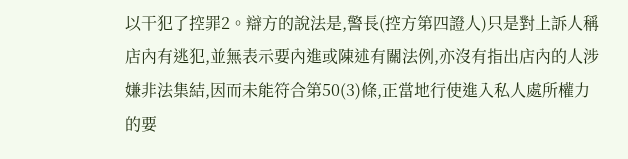以干犯了控罪2。辯方的說法是,警長(控方第四證人)只是對上訴人稱店內有逃犯,並無表示要內進或陳述有關法例,亦沒有指出店內的人涉嫌非法集結,因而未能符合第50(3)條,正當地行使進入私人處所權力的要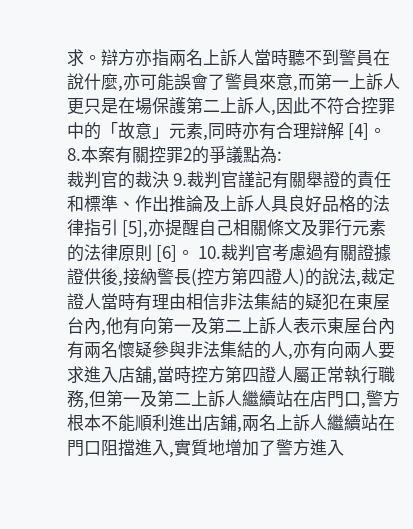求。辯方亦指兩名上訴人當時聽不到警員在說什麼,亦可能誤會了警員來意,而第一上訴人更只是在場保護第二上訴人,因此不符合控罪中的「故意」元素,同時亦有合理辯解 [4]。 8.本案有關控罪2的爭議點為:
裁判官的裁決 9.裁判官謹記有關舉證的責任和標準、作出推論及上訴人具良好品格的法律指引 [5],亦提醒自己相關條文及罪行元素的法律原則 [6]。 10.裁判官考慮過有關證據證供後,接納警長(控方第四證人)的說法,裁定證人當時有理由相信非法集結的疑犯在東屋台內,他有向第一及第二上訴人表示東屋台內有兩名懷疑參與非法集結的人,亦有向兩人要求進入店舖,當時控方第四證人屬正常執行職務,但第一及第二上訴人繼續站在店門口,警方根本不能順利進出店鋪,兩名上訴人繼續站在門口阻擋進入,實質地增加了警方進入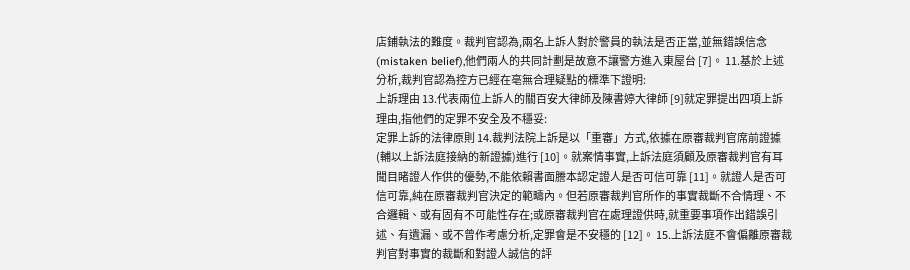店鋪執法的難度。裁判官認為,兩名上訴人對於警員的執法是否正當,並無錯誤信念(mistaken belief),他們兩人的共同計劃是故意不讓警方進入東屋台 [7]。 11.基於上述分析,裁判官認為控方已經在亳無合理疑點的標準下證明:
上訴理由 13.代表兩位上訴人的關百安大律師及陳書婷大律師 [9]就定罪提出四項上訴理由,指他們的定罪不安全及不穩妥:
定罪上訴的法律原則 14.裁判法院上訴是以「重審」方式,依據在原審裁判官席前證據(輔以上訴法庭接納的新證據)進行 [10]。就案情事實,上訴法庭須顧及原審裁判官有耳聞目睹證人作供的優勢,不能依賴書面謄本認定證人是否可信可靠 [11]。就證人是否可信可靠,純在原審裁判官決定的範疇內。但若原審裁判官所作的事實裁斷不合情理、不合邏輯、或有固有不可能性存在;或原審裁判官在處理證供時,就重要事項作出錯誤引述、有遺漏、或不曾作考慮分析,定罪會是不安穩的 [12]。 15.上訴法庭不會偏離原審裁判官對事實的裁斷和對證人誠信的評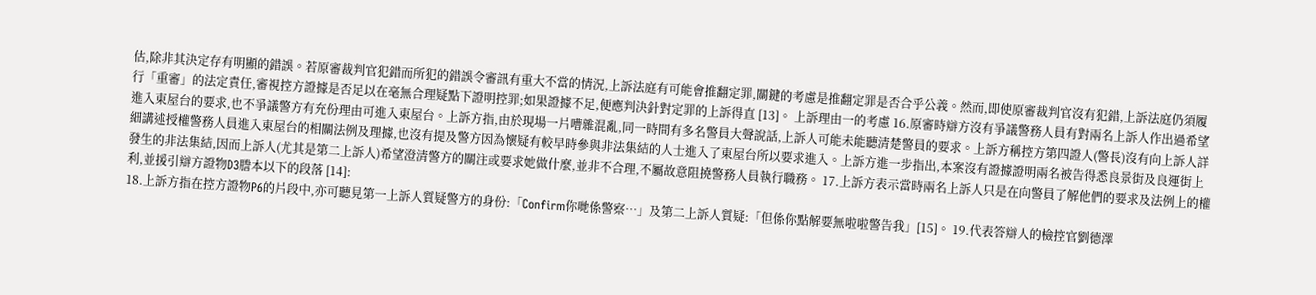估,除非其決定存有明顯的錯誤。若原審裁判官犯錯而所犯的錯誤令審訊有重大不當的情況,上訴法庭有可能會推翻定罪,關鍵的考慮是推翻定罪是否合乎公義。然而,即使原審裁判官沒有犯錯,上訴法庭仍須履行「重審」的法定責任,審視控方證據是否足以在毫無合理疑點下證明控罪;如果證據不足,便應判決針對定罪的上訴得直 [13]。 上訴理由一的考慮 16.原審時辯方沒有爭議警務人員有對兩名上訴人作出過希望進入東屋台的要求,也不爭議警方有充份理由可進入東屋台。上訴方指,由於現場一片嘈雜混亂,同一時間有多名警員大聲說話,上訴人可能未能聽清楚警員的要求。上訴方稱控方第四證人(警長)沒有向上訴人詳細講述授權警務人員進入東屋台的相關法例及理據,也沒有提及警方因為懷疑有較早時參與非法集結的人士進入了東屋台所以要求進入。上訴方進一步指出,本案沒有證據證明兩名被告得悉良景街及良運街上發生的非法集結,因而上訴人(尤其是第二上訴人)希望澄清警方的關注或要求她做什麼,並非不合理,不屬故意阻撓警務人員執行職務。 17.上訴方表示當時兩名上訴人只是在向警員了解他們的要求及法例上的權利,並援引辯方證物D3謄本以下的段落 [14]:
18.上訴方指在控方證物P6的片段中,亦可聽見第一上訴人質疑警方的身份:「Confirm你哋係警察…」及第二上訴人質疑:「但係你點解要無啦啦警告我」[15]。 19.代表答辯人的檢控官劉德澤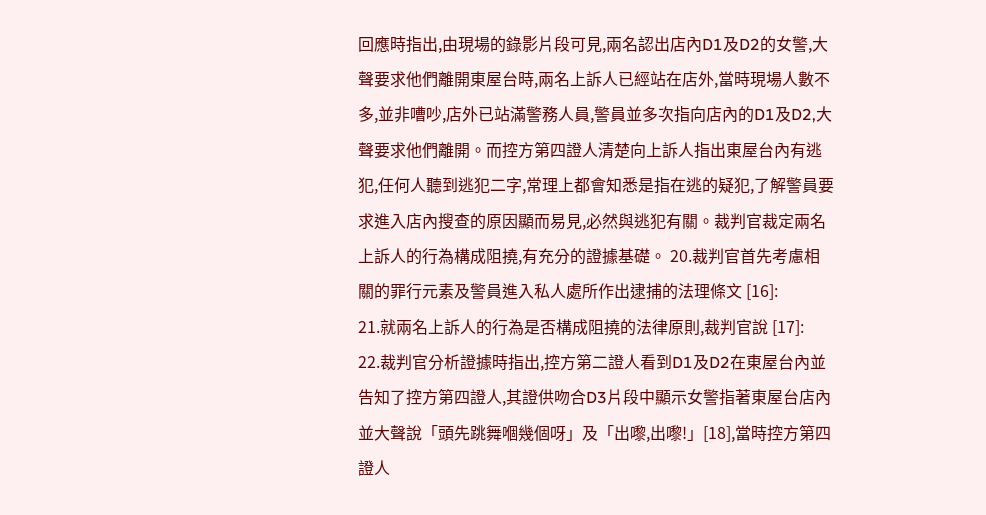回應時指出,由現場的錄影片段可見,兩名認出店內D1及D2的女警,大聲要求他們離開東屋台時,兩名上訴人已經站在店外,當時現場人數不多,並非嘈吵,店外已站滿警務人員,警員並多次指向店內的D1及D2,大聲要求他們離開。而控方第四證人清楚向上訴人指出東屋台內有逃犯,任何人聽到逃犯二字,常理上都會知悉是指在逃的疑犯,了解警員要求進入店內搜查的原因顯而易見,必然與逃犯有關。裁判官裁定兩名上訴人的行為構成阻撓,有充分的證據基礎。 20.裁判官首先考慮相關的罪行元素及警員進入私人處所作出逮捕的法理條文 [16]:
21.就兩名上訴人的行為是否構成阻撓的法律原則,裁判官說 [17]:
22.裁判官分析證據時指出,控方第二證人看到D1及D2在東屋台內並告知了控方第四證人,其證供吻合D3片段中顯示女警指著東屋台店內並大聲說「頭先跳舞嗰幾個呀」及「出嚟,出嚟!」[18],當時控方第四證人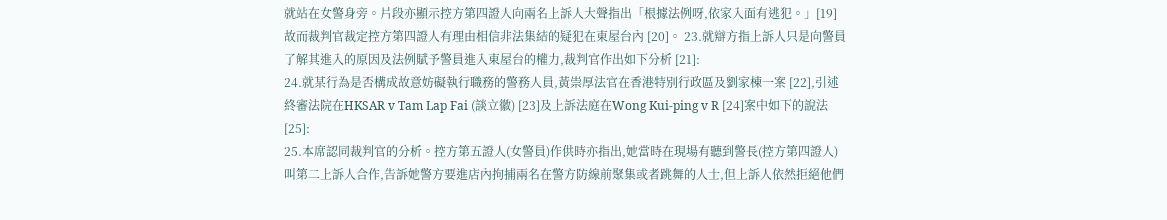就站在女警身旁。片段亦顯示控方第四證人向兩名上訴人大聲指出「根據法例呀,依家入面有逃犯。」[19] 故而裁判官裁定控方第四證人有理由相信非法集結的疑犯在東屋台內 [20]。 23.就辯方指上訴人只是向警員了解其進入的原因及法例賦予警員進入東屋台的權力,裁判官作出如下分析 [21]:
24.就某行為是否構成故意妨礙執行職務的警務人員,黃祟厚法官在香港特別行政區及劉家棟一案 [22],引述終審法院在HKSAR v Tam Lap Fai (談立徽) [23]及上訴法庭在Wong Kui-ping v R [24]案中如下的說法 [25]:
25.本席認同裁判官的分析。控方第五證人(女警員)作供時亦指出,她當時在現場有聽到警長(控方第四證人)叫第二上訴人合作,告訴她警方要進店內拘捕兩名在警方防線前聚集或者跳舞的人士,但上訴人依然拒絕他們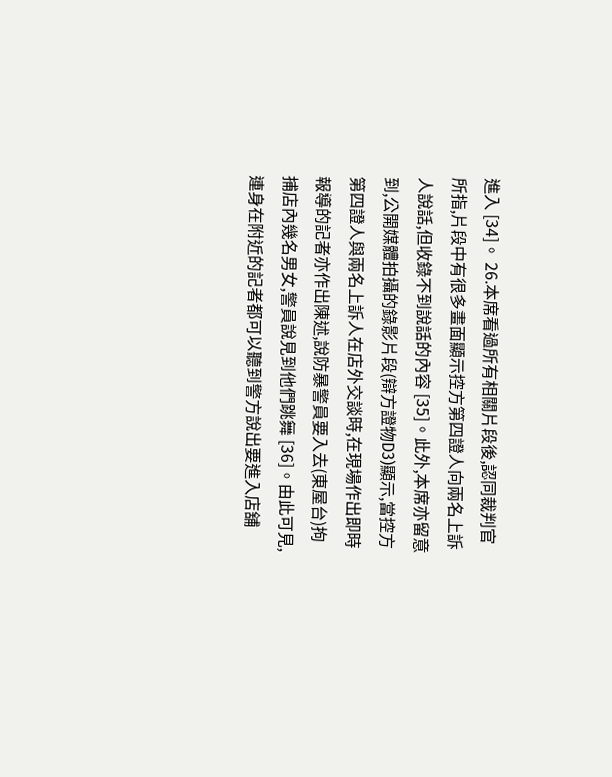進入 [34]。 26.本席看過所有相關片段後,認同裁判官所指,片段中有很多畫面顯示控方第四證人向兩名上訴人說話,但收錄不到說話的內容 [35]。此外,本席亦留意到,公開媒體拍攝的錄影片段(辯方證物D3)顯示,當控方第四證人與兩名上訴人在店外交談時,在現場作出即時報導的記者亦作出陳述,說防暴警員要入去(東屋台)拘捕店內幾名男女,警員說見到他們跳舞 [36]。由此可見,連身在附近的記者都可以聽到警方說出要進入店舖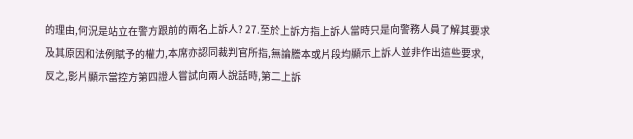的理由,何況是站立在警方跟前的兩名上訴人? 27.至於上訴方指上訴人當時只是向警務人員了解其要求及其原因和法例賦予的權力,本席亦認同裁判官所指,無論謄本或片段均顯示上訴人並非作出這些要求,反之,影片顯示當控方第四證人嘗試向兩人說話時,第二上訴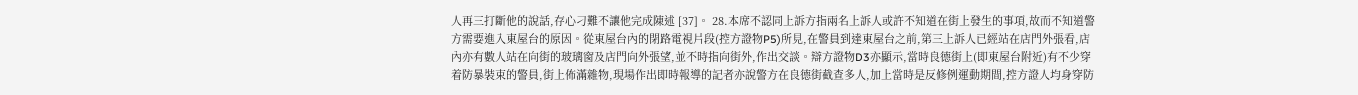人再三打斷他的說話,存心刁難不讓他完成陳述 [37]。 28.本席不認同上訴方指兩名上訴人或許不知道在街上發生的事項,故而不知道警方需要進入東屋台的原因。從東屋台內的閉路電視片段(控方證物P5)所見,在警員到達東屋台之前,第三上訴人已經站在店門外張看,店內亦有數人站在向街的玻璃窗及店門向外張望,並不時指向街外,作出交談。辯方證物D3亦顯示,當時良德街上(即東屋台附近)有不少穿着防暴裝束的警員,街上佈滿雜物,現場作出即時報導的記者亦說警方在良德街截查多人,加上當時是反修例運動期間,控方證人均身穿防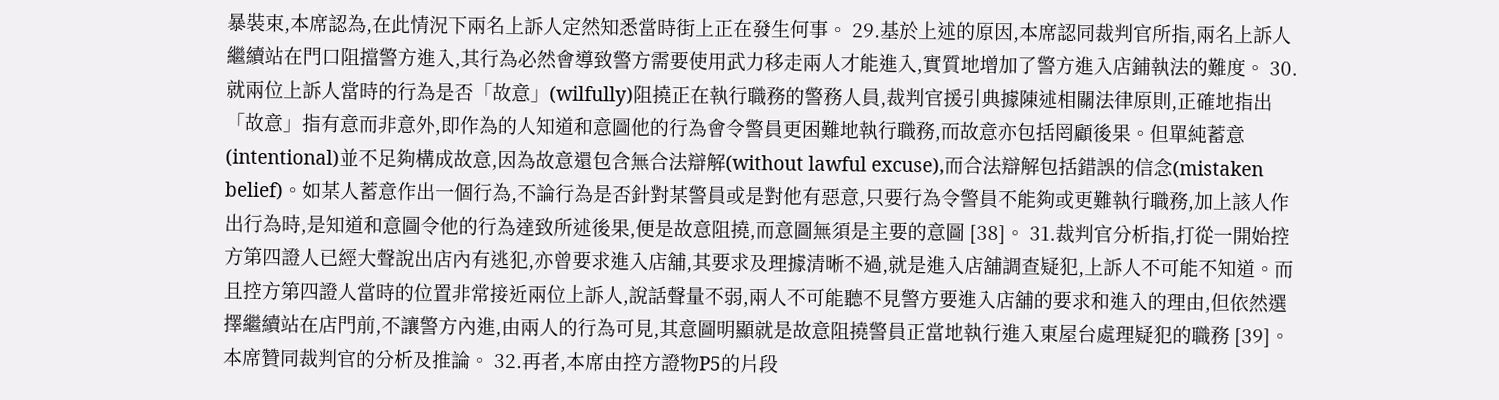暴裝束,本席認為,在此情況下兩名上訴人定然知悉當時街上正在發生何事。 29.基於上述的原因,本席認同裁判官所指,兩名上訴人繼續站在門口阻擋警方進入,其行為必然會導致警方需要使用武力移走兩人才能進入,實質地增加了警方進入店鋪執法的難度。 30.就兩位上訴人當時的行為是否「故意」(wilfully)阻撓正在執行職務的警務人員,裁判官援引典據陳述相關法律原則,正確地指出「故意」指有意而非意外,即作為的人知道和意圖他的行為會令警員更困難地執行職務,而故意亦包括罔顧後果。但單純蓄意(intentional)並不足夠構成故意,因為故意還包含無合法辯解(without lawful excuse),而合法辯解包括錯誤的信念(mistaken belief)。如某人蓄意作出一個行為,不論行為是否針對某警員或是對他有惡意,只要行為令警員不能夠或更難執行職務,加上該人作出行為時,是知道和意圖令他的行為達致所述後果,便是故意阻撓,而意圖無須是主要的意圖 [38]。 31.裁判官分析指,打從一開始控方第四證人已經大聲說出店內有逃犯,亦曾要求進入店舖,其要求及理據清晰不過,就是進入店舖調查疑犯,上訴人不可能不知道。而且控方第四證人當時的位置非常接近兩位上訴人,說話聲量不弱,兩人不可能聽不見警方要進入店舖的要求和進入的理由,但依然選擇繼續站在店門前,不讓警方內進,由兩人的行為可見,其意圖明顯就是故意阻撓警員正當地執行進入東屋台處理疑犯的職務 [39]。本席贊同裁判官的分析及推論。 32.再者,本席由控方證物P5的片段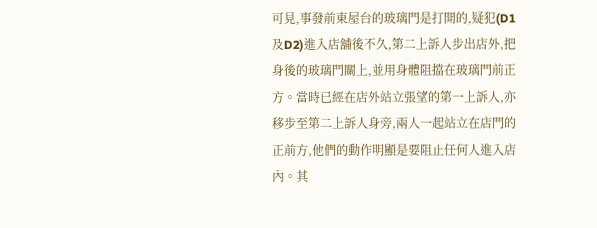可見,事發前東屋台的玻璃門是打開的,疑犯(D1及D2)進入店舖後不久,第二上訴人步出店外,把身後的玻璃門關上,並用身體阻擋在玻璃門前正方。當時已經在店外站立張望的第一上訴人,亦移步至第二上訴人身旁,兩人一起站立在店門的正前方,他們的動作明顯是要阻止任何人進入店內。其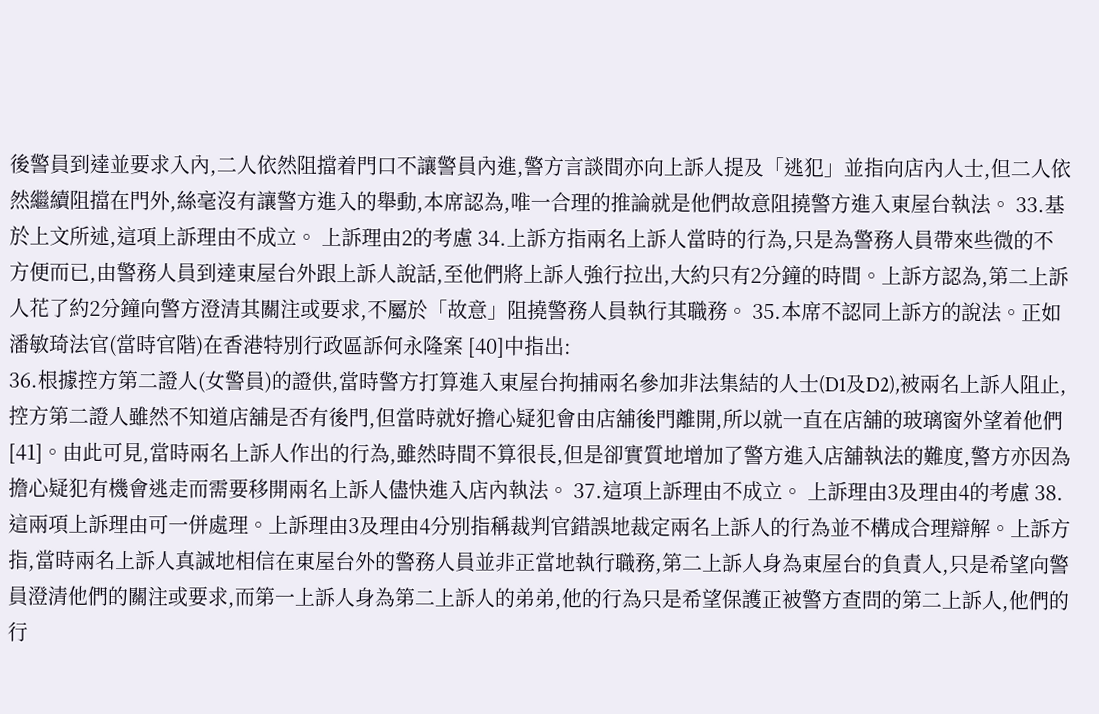後警員到達並要求入內,二人依然阻擋着門口不讓警員內進,警方言談間亦向上訴人提及「逃犯」並指向店內人士,但二人依然繼續阻擋在門外,絲毫沒有讓警方進入的舉動,本席認為,唯一合理的推論就是他們故意阻撓警方進入東屋台執法。 33.基於上文所述,這項上訴理由不成立。 上訴理由2的考慮 34.上訴方指兩名上訴人當時的行為,只是為警務人員帶來些微的不方便而已,由警務人員到達東屋台外跟上訴人說話,至他們將上訴人強行拉出,大約只有2分鐘的時間。上訴方認為,第二上訴人花了約2分鐘向警方澄清其關注或要求,不屬於「故意」阻撓警務人員執行其職務。 35.本席不認同上訴方的說法。正如潘敏琦法官(當時官階)在香港特別行政區訴何永隆案 [40]中指出:
36.根據控方第二證人(女警員)的證供,當時警方打算進入東屋台拘捕兩名參加非法集結的人士(D1及D2),被兩名上訴人阻止,控方第二證人雖然不知道店舖是否有後門,但當時就好擔心疑犯會由店舖後門離開,所以就一直在店舖的玻璃窗外望着他們 [41]。由此可見,當時兩名上訴人作出的行為,雖然時間不算很長,但是卻實質地增加了警方進入店舖執法的難度,警方亦因為擔心疑犯有機會逃走而需要移開兩名上訴人儘快進入店內執法。 37.這項上訴理由不成立。 上訴理由3及理由4的考慮 38.這兩項上訴理由可一併處理。上訴理由3及理由4分別指稱裁判官錯誤地裁定兩名上訴人的行為並不構成合理辯解。上訴方指,當時兩名上訴人真誠地相信在東屋台外的警務人員並非正當地執行職務,第二上訴人身為東屋台的負責人,只是希望向警員澄清他們的關注或要求,而第一上訴人身為第二上訴人的弟弟,他的行為只是希望保護正被警方查問的第二上訴人,他們的行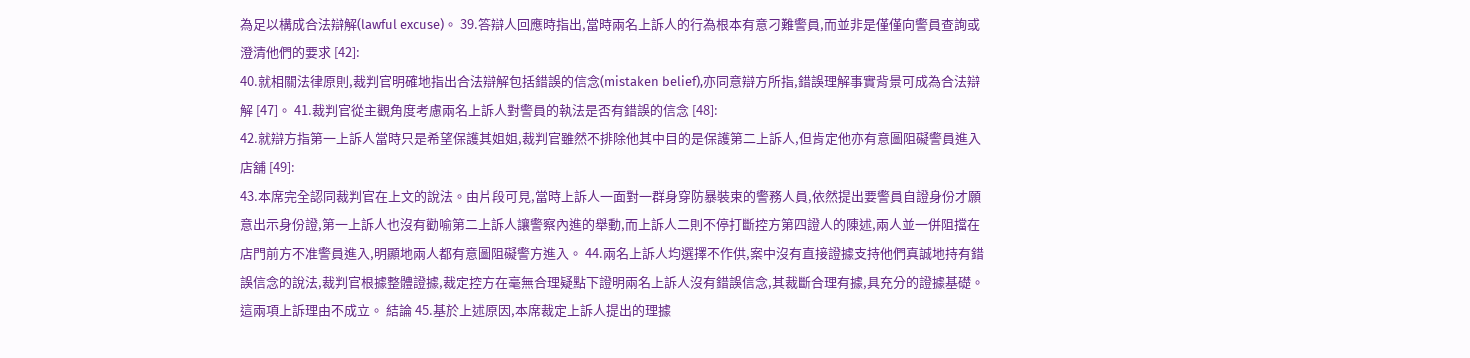為足以構成合法辯解(lawful excuse)。 39.答辯人回應時指出,當時兩名上訴人的行為根本有意刁難警員,而並非是僅僅向警員查詢或澄清他們的要求 [42]:
40.就相關法律原則,裁判官明確地指出合法辯解包括錯誤的信念(mistaken belief),亦同意辯方所指,錯誤理解事實背景可成為合法辯解 [47]。 41.裁判官從主觀角度考慮兩名上訴人對警員的執法是否有錯誤的信念 [48]:
42.就辯方指第一上訴人當時只是希望保護其姐姐,裁判官雖然不排除他其中目的是保護第二上訴人,但肯定他亦有意圖阻礙警員進入店舖 [49]:
43.本席完全認同裁判官在上文的說法。由片段可見,當時上訴人一面對一群身穿防暴裝束的警務人員,依然提出要警員自證身份才願意出示身份證,第一上訴人也沒有勸喻第二上訴人讓警察內進的舉動,而上訴人二則不停打斷控方第四證人的陳述,兩人並一併阻擋在店門前方不准警員進入,明顯地兩人都有意圖阻礙警方進入。 44.兩名上訴人均選擇不作供,案中沒有直接證據支持他們真誠地持有錯誤信念的說法,裁判官根據整體證據,裁定控方在毫無合理疑點下證明兩名上訴人沒有錯誤信念,其裁斷合理有據,具充分的證據基礎。這兩項上訴理由不成立。 結論 45.基於上述原因,本席裁定上訴人提出的理據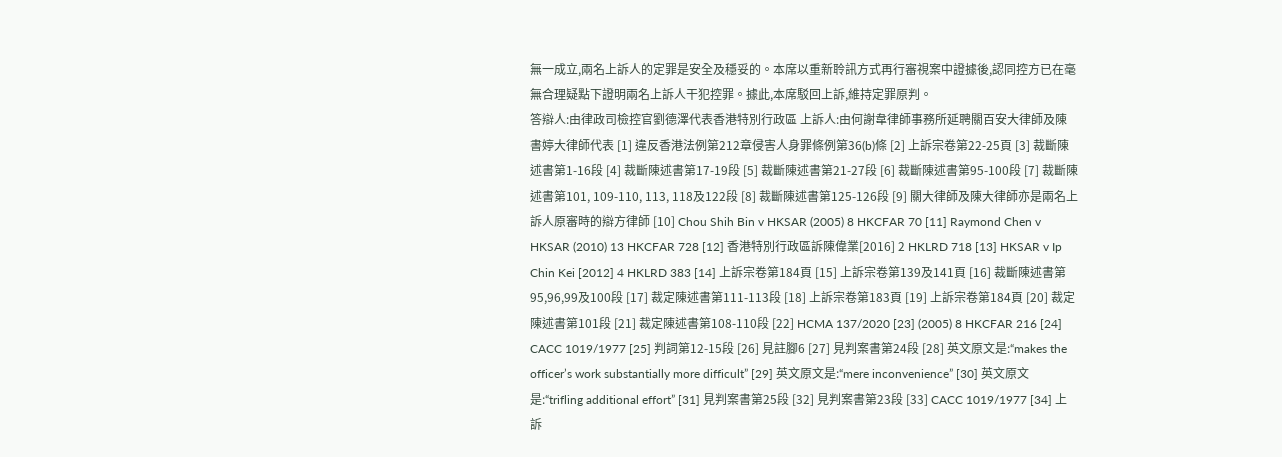無一成立,兩名上訴人的定罪是安全及穩妥的。本席以重新聆訊方式再行審視案中證據後,認同控方已在毫無合理疑點下證明兩名上訴人干犯控罪。據此,本席駁回上訴,維持定罪原判。
答辯人:由律政司檢控官劉德澤代表香港特別行政區 上訴人:由何謝韋律師事務所延聘關百安大律師及陳書婷大律師代表 [1] 違反香港法例第212章侵害人身罪條例第36(b)條 [2] 上訴宗卷第22-25頁 [3] 裁斷陳述書第1-16段 [4] 裁斷陳述書第17-19段 [5] 裁斷陳述書第21-27段 [6] 裁斷陳述書第95-100段 [7] 裁斷陳述書第101, 109-110, 113, 118及122段 [8] 裁斷陳述書第125-126段 [9] 關大律師及陳大律師亦是兩名上訴人原審時的辯方律師 [10] Chou Shih Bin v HKSAR (2005) 8 HKCFAR 70 [11] Raymond Chen v HKSAR (2010) 13 HKCFAR 728 [12] 香港特別行政區訴陳偉業[2016] 2 HKLRD 718 [13] HKSAR v Ip Chin Kei [2012] 4 HKLRD 383 [14] 上訴宗卷第184頁 [15] 上訴宗卷第139及141頁 [16] 裁斷陳述書第95,96,99及100段 [17] 裁定陳述書第111-113段 [18] 上訴宗卷第183頁 [19] 上訴宗卷第184頁 [20] 裁定陳述書第101段 [21] 裁定陳述書第108-110段 [22] HCMA 137/2020 [23] (2005) 8 HKCFAR 216 [24] CACC 1019/1977 [25] 判詞第12-15段 [26] 見註腳6 [27] 見判案書第24段 [28] 英文原文是:“makes the officer’s work substantially more difficult” [29] 英文原文是:“mere inconvenience” [30] 英文原文是:“trifling additional effort” [31] 見判案書第25段 [32] 見判案書第23段 [33] CACC 1019/1977 [34] 上訴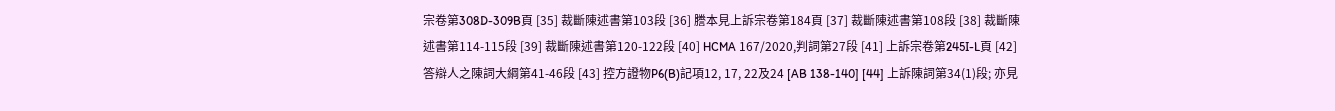宗卷第308D-309B頁 [35] 裁斷陳述書第103段 [36] 謄本見上訴宗卷第184頁 [37] 裁斷陳述書第108段 [38] 裁斷陳述書第114-115段 [39] 裁斷陳述書第120-122段 [40] HCMA 167/2020,判詞第27段 [41] 上訴宗卷第245I-L頁 [42] 答辯人之陳詞大綱第41-46段 [43] 控方證物P6(B)記項12, 17, 22及24 [AB 138-140] [44] 上訴陳詞第34(1)段; 亦見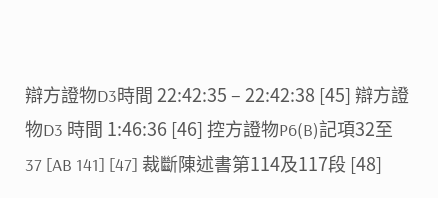辯方證物D3時間 22:42:35 – 22:42:38 [45] 辯方證物D3 時間 1:46:36 [46] 控方證物P6(B)記項32至37 [AB 141] [47] 裁斷陳述書第114及117段 [48]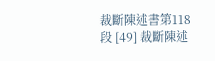裁斷陳述書第118段 [49] 裁斷陳述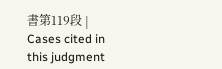書第119段 |
Cases cited in this judgment